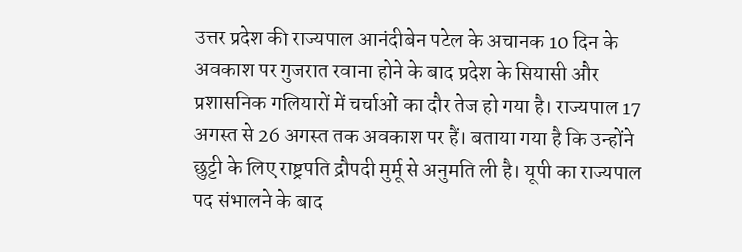उत्तर प्रदेश की राज्यपाल आनंदीबेन पटेल के अचानक 10 दिन के अवकाश पर गुजरात रवाना होने के बाद प्रदेश के सियासी और प्रशासनिक गलियारों में चर्चाओं का दौर तेज हो गया है। राज्यपाल 17 अगस्त से 26 अगस्त तक अवकाश पर हैं। बताया गया है कि उन्होंने छुट्टी के लिए राष्ट्रपति द्रौपदी मुर्मू से अनुमति ली है। यूपी का राज्यपाल पद संभालने के बाद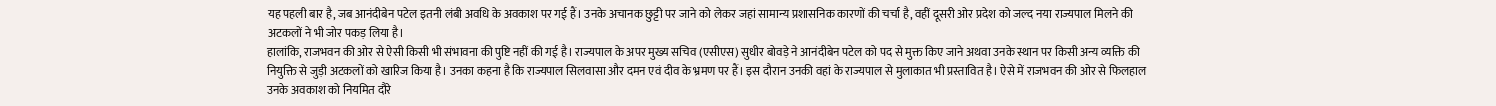यह पहली बार है, जब आनंदीबेन पटेल इतनी लंबी अवधि के अवकाश पर गई हैं। उनके अचानक छुट्टी पर जाने को लेकर जहां सामान्य प्रशासनिक कारणों की चर्चा है, वहीं दूसरी ओर प्रदेश को जल्द नया राज्यपाल मिलने की अटकलों ने भी जोर पकड़ लिया है।
हालांकि, राजभवन की ओर से ऐसी किसी भी संभावना की पुष्टि नहीं की गई है। राज्यपाल के अपर मुख्य सचिव (एसीएस) सुधीर बोवड़े ने आनंदीबेन पटेल को पद से मुक्त किए जाने अथवा उनके स्थान पर किसी अन्य व्यक्ति की नियुक्ति से जुड़ी अटकलों को खारिज किया है। उनका कहना है कि राज्यपाल सिलवासा और दमन एवं दीव के भ्रमण पर हैं। इस दौरान उनकी वहां के राज्यपाल से मुलाकात भी प्रस्तावित है। ऐसे में राजभवन की ओर से फिलहाल उनके अवकाश को नियमित दौरे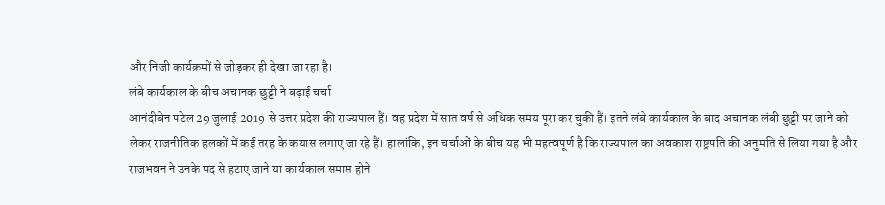और निजी कार्यक्रमों से जोड़कर ही देखा जा रहा है।
लंबे कार्यकाल के बीच अचानक छुट्टी ने बढ़ाई चर्चा
आनंदीबेन पटेल 29 जुलाई 2019 से उत्तर प्रदेश की राज्यपाल हैं। वह प्रदेश में सात वर्ष से अधिक समय पूरा कर चुकी हैं। इतने लंबे कार्यकाल के बाद अचानक लंबी छुट्टी पर जाने को लेकर राजनीतिक हलकों में कई तरह के कयास लगाए जा रहे हैं। हालांकि, इन चर्चाओं के बीच यह भी महत्वपूर्ण है कि राज्यपाल का अवकाश राष्ट्रपति की अनुमति से लिया गया है और राजभवन ने उनके पद से हटाए जाने या कार्यकाल समाप्त होने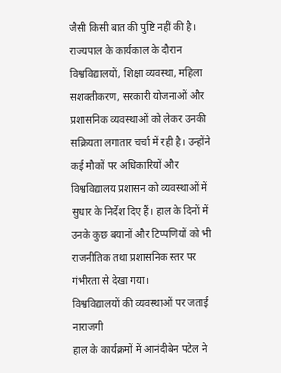जैसी किसी बात की पुष्टि नहीं की है।
राज्यपाल के कार्यकाल के दौरान विश्वविद्यालयों, शिक्षा व्यवस्था, महिला सशक्तीकरण, सरकारी योजनाओं और प्रशासनिक व्यवस्थाओं को लेकर उनकी सक्रियता लगातार चर्चा में रही है। उन्होंने कई मौकों पर अधिकारियों और विश्वविद्यालय प्रशासन को व्यवस्थाओं में सुधार के निर्देश दिए हैं। हाल के दिनों में उनके कुछ बयानों और टिप्पणियों को भी राजनीतिक तथा प्रशासनिक स्तर पर गंभीरता से देखा गया।
विश्वविद्यालयों की व्यवस्थाओं पर जताई नाराजगी
हाल के कार्यक्रमों में आनंदीबेन पटेल ने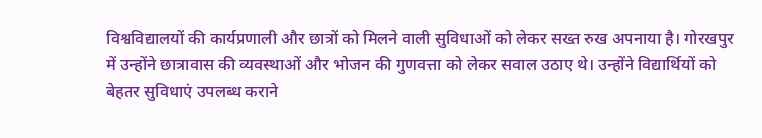विश्वविद्यालयों की कार्यप्रणाली और छात्रों को मिलने वाली सुविधाओं को लेकर सख्त रुख अपनाया है। गोरखपुर में उन्होंने छात्रावास की व्यवस्थाओं और भोजन की गुणवत्ता को लेकर सवाल उठाए थे। उन्होंने विद्यार्थियों को बेहतर सुविधाएं उपलब्ध कराने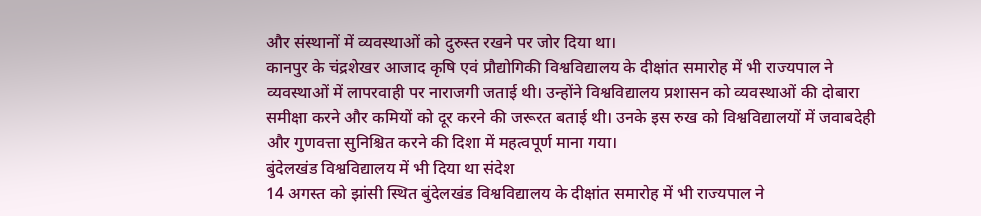और संस्थानों में व्यवस्थाओं को दुरुस्त रखने पर जोर दिया था।
कानपुर के चंद्रशेखर आजाद कृषि एवं प्रौद्योगिकी विश्वविद्यालय के दीक्षांत समारोह में भी राज्यपाल ने व्यवस्थाओं में लापरवाही पर नाराजगी जताई थी। उन्होंने विश्वविद्यालय प्रशासन को व्यवस्थाओं की दोबारा समीक्षा करने और कमियों को दूर करने की जरूरत बताई थी। उनके इस रुख को विश्वविद्यालयों में जवाबदेही और गुणवत्ता सुनिश्चित करने की दिशा में महत्वपूर्ण माना गया।
बुंदेलखंड विश्वविद्यालय में भी दिया था संदेश
14 अगस्त को झांसी स्थित बुंदेलखंड विश्वविद्यालय के दीक्षांत समारोह में भी राज्यपाल ने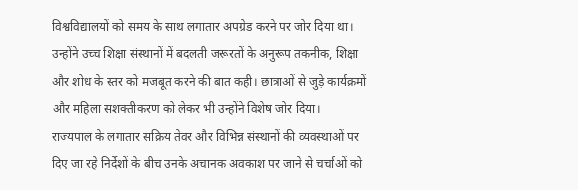विश्वविद्यालयों को समय के साथ लगातार अपग्रेड करने पर जोर दिया था। उन्होंने उच्च शिक्षा संस्थानों में बदलती जरूरतों के अनुरूप तकनीक, शिक्षा और शोध के स्तर को मजबूत करने की बात कही। छात्राओं से जुड़े कार्यक्रमों और महिला सशक्तीकरण को लेकर भी उन्होंने विशेष जोर दिया।
राज्यपाल के लगातार सक्रिय तेवर और विभिन्न संस्थानों की व्यवस्थाओं पर दिए जा रहे निर्देशों के बीच उनके अचानक अवकाश पर जाने से चर्चाओं को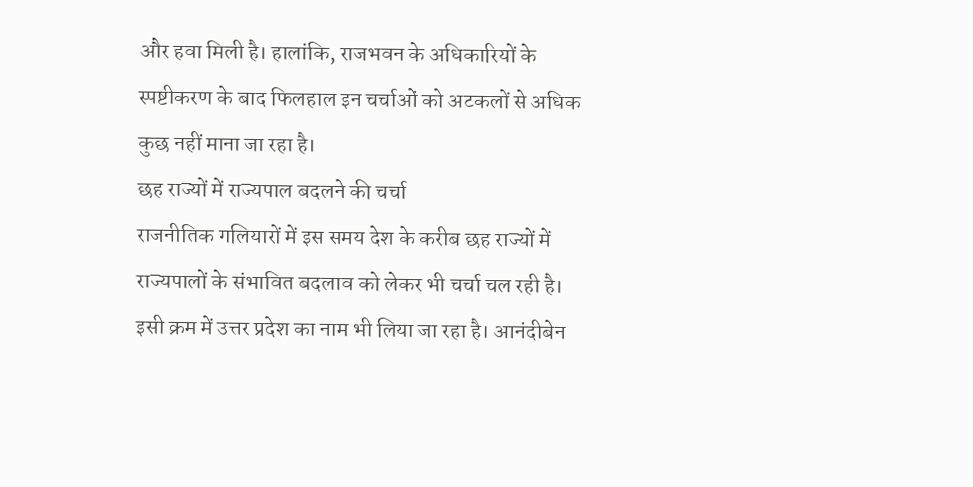और हवा मिली है। हालांकि, राजभवन के अधिकारियों के स्पष्टीकरण के बाद फिलहाल इन चर्चाओं को अटकलों से अधिक कुछ नहीं माना जा रहा है।
छह राज्यों में राज्यपाल बदलने की चर्चा
राजनीतिक गलियारों में इस समय देश के करीब छह राज्यों में राज्यपालों के संभावित बदलाव को लेकर भी चर्चा चल रही है। इसी क्रम में उत्तर प्रदेश का नाम भी लिया जा रहा है। आनंदीबेन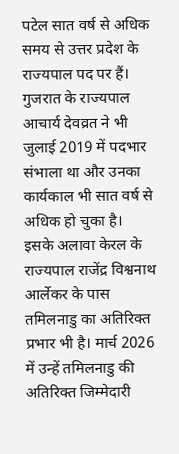पटेल सात वर्ष से अधिक समय से उत्तर प्रदेश के राज्यपाल पद पर हैं। गुजरात के राज्यपाल आचार्य देवव्रत ने भी जुलाई 2019 में पदभार संभाला था और उनका कार्यकाल भी सात वर्ष से अधिक हो चुका है।
इसके अलावा केरल के राज्यपाल राजेंद्र विश्वनाथ आर्लेकर के पास तमिलनाडु का अतिरिक्त प्रभार भी है। मार्च 2026 में उन्हें तमिलनाडु की अतिरिक्त जिम्मेदारी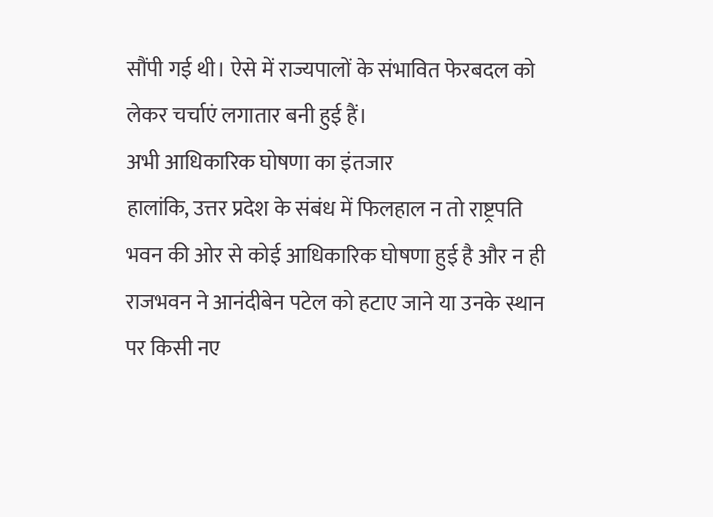सौंपी गई थी। ऐसे में राज्यपालों के संभावित फेरबदल को लेकर चर्चाएं लगातार बनी हुई हैं।
अभी आधिकारिक घोषणा का इंतजार
हालांकि, उत्तर प्रदेश के संबंध में फिलहाल न तो राष्ट्रपति भवन की ओर से कोई आधिकारिक घोषणा हुई है और न ही राजभवन ने आनंदीबेन पटेल को हटाए जाने या उनके स्थान पर किसी नए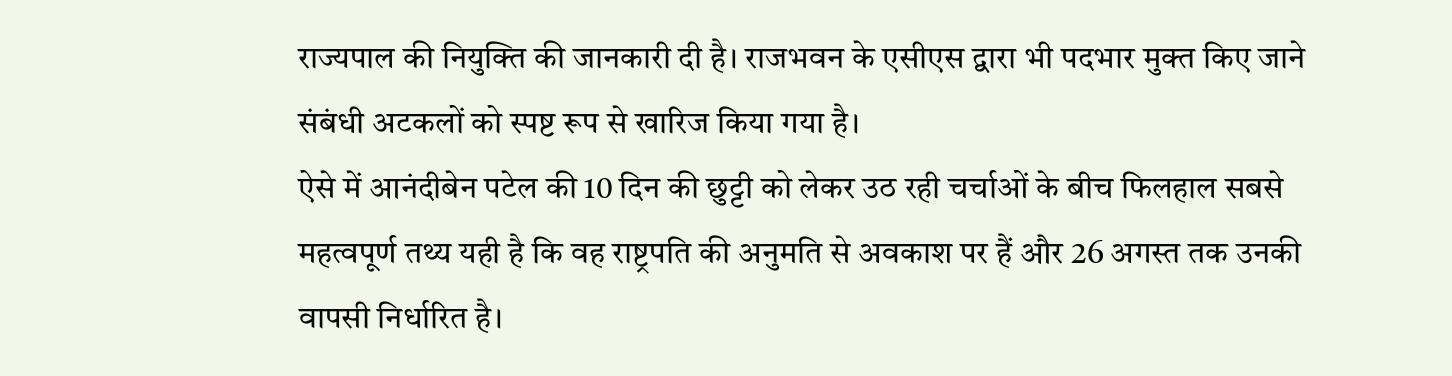राज्यपाल की नियुक्ति की जानकारी दी है। राजभवन के एसीएस द्वारा भी पदभार मुक्त किए जाने संबंधी अटकलों को स्पष्ट रूप से खारिज किया गया है।
ऐसे में आनंदीबेन पटेल की 10 दिन की छुट्टी को लेकर उठ रही चर्चाओं के बीच फिलहाल सबसे महत्वपूर्ण तथ्य यही है कि वह राष्ट्रपति की अनुमति से अवकाश पर हैं और 26 अगस्त तक उनकी वापसी निर्धारित है।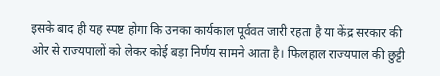इसके बाद ही यह स्पष्ट होगा कि उनका कार्यकाल पूर्ववत जारी रहता है या केंद्र सरकार की ओर से राज्यपालों को लेकर कोई बड़ा निर्णय सामने आता है। फिलहाल राज्यपाल की छुट्टी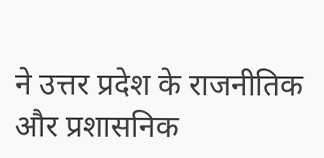ने उत्तर प्रदेश के राजनीतिक और प्रशासनिक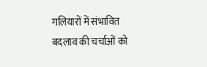गलियारों में संभावित बदलाव की चर्चाओं को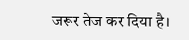जरूर तेज कर दिया है।